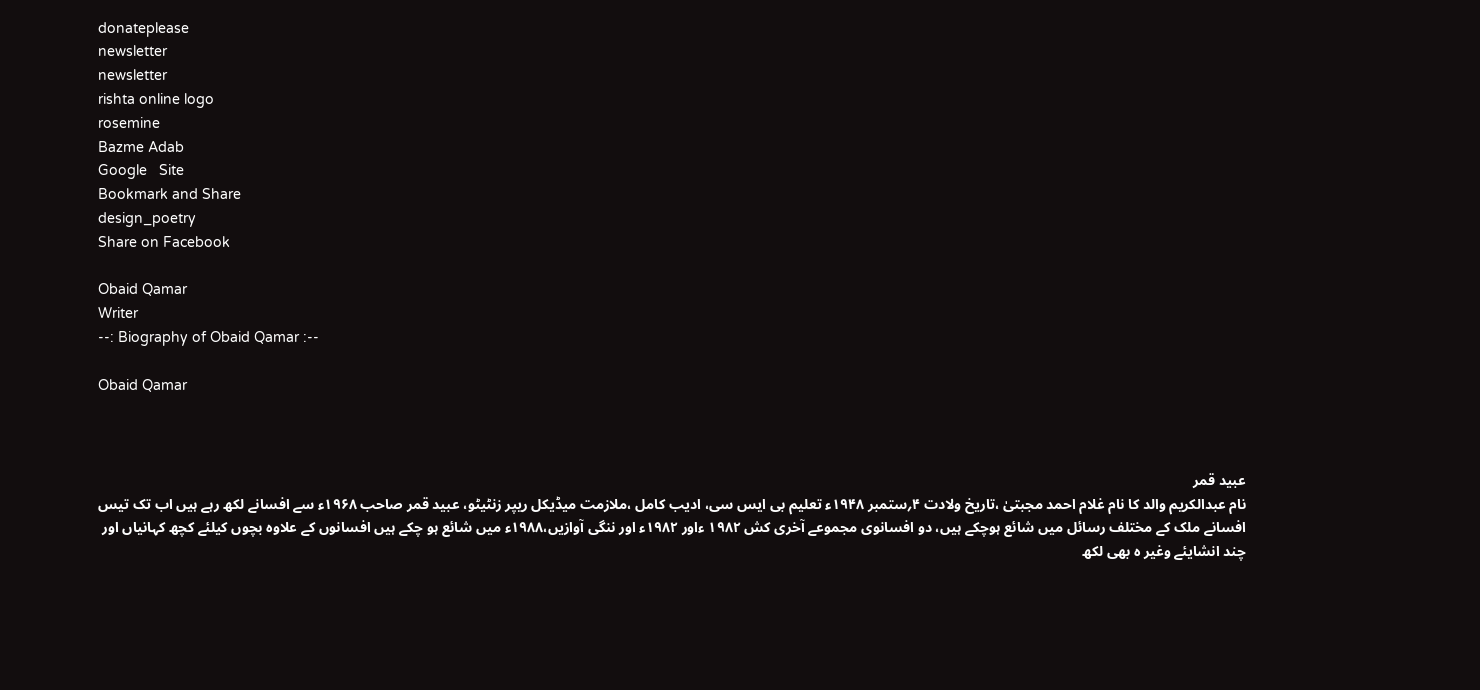donateplease
newsletter
newsletter
rishta online logo
rosemine
Bazme Adab
Google   Site
Bookmark and Share
design_poetry
Share on Facebook

Obaid Qamar
Writer
--: Biography of Obaid Qamar :--

Obaid Qamar



عبید قمر
نام عبدالکریم والد کا نام غلام احمد مجبتیٰ ،تاریخ ولادت ۴؍ستمبر ۱۹۴۸ء تعلیم بی ایس سی، ادیب کامل ،ملازمت میڈیکل ریپر زنٹیٹو، عبید قمر صاحب ۱۹۶۸ء سے افسانے لکھ رہے ہیں اب تک تیس افسانے ملک کے مختلف رسائل میں شائع ہوچکے ہیں، دو افسانوی مجموعے آخری کش ۱۹۸۲ ءاور ۱۹۸۲ء اور ننگی آوازیں،۱۹۸۸ء میں شائع ہو چکے ہیں افسانوں کے علاوہ بچوں کیلئے کچھ کہانیاں اور چند انشایئے وغیر ہ بھی لکھ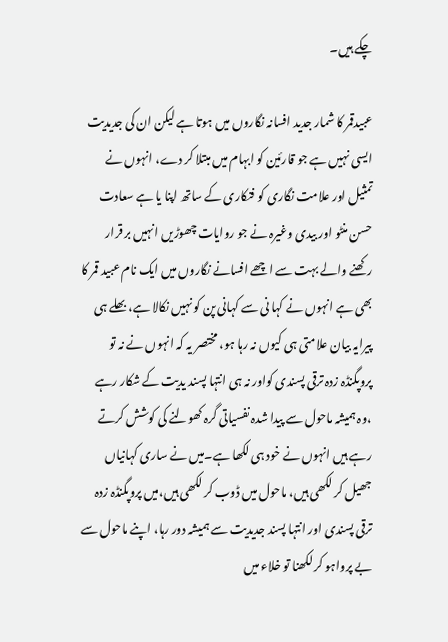چکے ہیں۔

عبیدقمر کا شمار جدید افسانہ نگاروں میں ہوتا ہے لیکن ان کی جدیدیت ایسی نہیں ہے جو قارئین کو ابہام میں مبتلا کر دے، انہوں نے تمثیل اور علامت نگاری کو فنکاری کے ساتھ اپنا یا ہے سعادت حسن منٹو اور بیدی وغیرہ نے جو روایات چھوڑیں انہیں بر قرار رکھنے والے بہت سے اچھے افسانے نگاروں میں ایک نام عبید قمر کا بھی ہے انہوں نے کہا نی سے کہانی پن کو نہیں نکالا ہے، بھلے ہی پیرایہ بیان علامتی ہی کیوں نہ رہا ہو، مختصر یہ کہ انہوں نے نہ تو پروپگنڈہ زدہ ترقی پسندی کواور نہ ہی انتہا پسند یدیت کے شکار رہے ،وہ ہمیشہ ماحول سے پیدا شدہ نفسیاتی گرہ کھولنے کی کوشش کرتے رہے ہیں انہوں نے خود ہی لکھا ہے۔میں نے ساری کہانیاں جھیل کر لکھی ہیں، ماحول میں ڈوب کر لکھی ہیں،میں پروپگنڈہ زدہ ترقی پسندی اور انتہا پسند جدیدیت سے ہمیشہ دور رہا، اپنے ماحول سے بے پرواہو کر لکھنا تو خلاء میں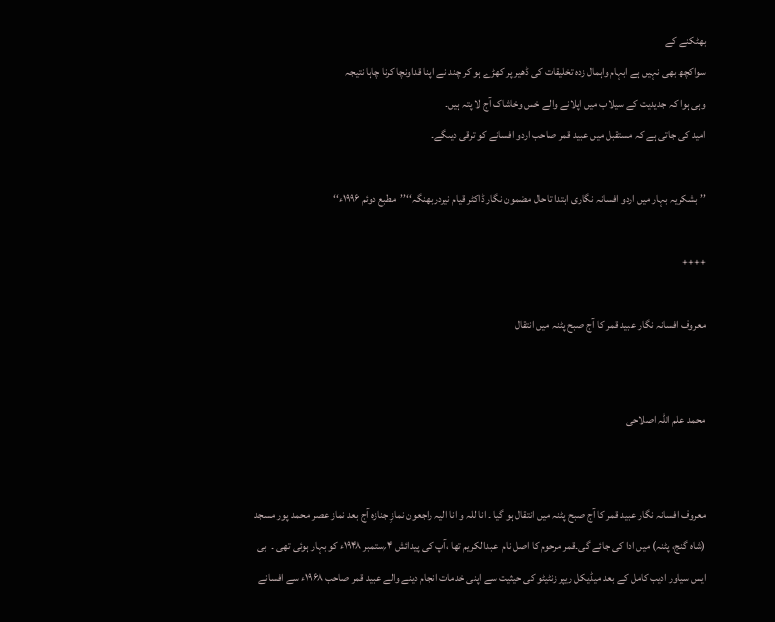بھٹکنے کے
سواکچھ بھی نہیں ہے ابہام واہمال زدہ تخلیقات کی ڈھیر پر کھڑے ہو کر چند نے اپنا قداونچا کرنا چاہا نتیجہ
وہی ہوا کہ جدیدیت کے سیلاب میں اپلانے والے خس وخاشاک آج لا پتہ ہیں۔
امید کی جاتی ہے کہ مستقبل میں عبید قمر صاحب اردو افسانے کو ترقی دیںگے۔

’’بشکریہ بہار میں اردو افسانہ نگاری ابتدا تاحال مضمون نگار ڈاکٹر قیام نیردربھنگہ‘‘’’مطبع دوئم ۱۹۹۶ء‘‘

++++

معروف افسانہ نگار عبید قمر کا آج صبح پٹنہ میں انتقال


محمد علم اللہ اصلاحی


معروف افسانہ نگار عبید قمر کا آج صبح پٹنہ میں انتقال ہو گیا ۔ انا للہ و انا الیہ راجعون نمازِ جنازہ آج بعد نماز عصر محمد پور مسجد (شاہ گنج، پٹنہ) میں ادا کی جائے گی۔قمر مرحوم کا اصل نام  عبدالکریم تھا ،آپ کی پیدائش ۴؍ستمبر ۱۹۴۸ء کو بہار ہوئی تھی ۔  بی ایس سیاور ادیب کامل کے بعد میڈیکل ریپر زنٹیٹو کی حیثیت سے اپنی خدمات انجام دینے والے عبید قمر صاحب ۱۹۶۸ء سے افسانے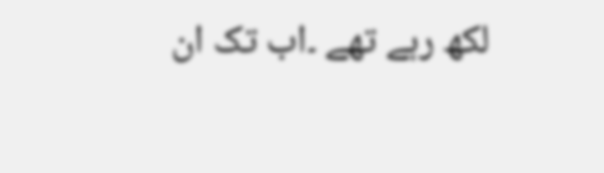لکھ رہے تھے ۔اب تک ان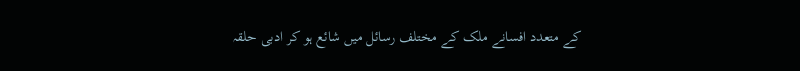کے متعدد افسانے ملک کے مختلف رسائل میں شائع ہو کر ادبی حلقہ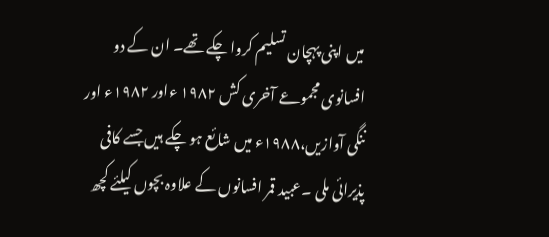میں اپنی پہچان تسلیم کروا چکے تھے۔ ان کے دو افسانوی مجموعے آخری کش ۱۹۸۲ ءاور ۱۹۸۲ء اور ننگی آوازیں،۱۹۸۸ء میں شائع ہو چکے ہیں جسے کافی پذیرائی ملی ۔عبید قمر افسانوں کے علاوہ بچوں کیلئے کچھ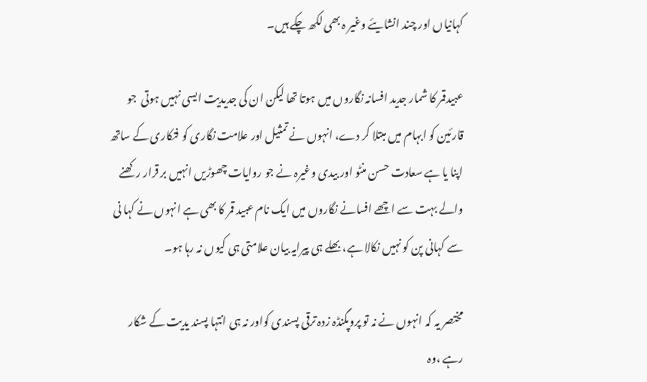کہانیاں اور چند انشایئے وغیر ہ بھی لکھ چکے ہیں۔

عبیدقمر کا شمار جدید افسانہ نگاروں میں ہوتا تھا لیکن ان کی جدیدیت ایسی نہیں ہوتی  جو قارئین کو ابہام میں مبتلا کر دے، انہوں نے تمثیل اور علامت نگاری کو فنکاری کے ساتھ اپنا یا ہے سعادت حسن منٹو اور بیدی وغیرہ نے جو روایات چھوڑیں انہیں بر قرار رکھنے والے بہت سے اچھے افسانے نگاروں میں ایک نام عبید قمر کا بھی ہے انہوں نے کہا نی سے کہانی پن کو نہیں نکالا ہے، بھلے ہی پیرایہ بیان علامتی ہی کیوں نہ رہا ہو۔

مختصر یہ کہ انہوں نے نہ تو پروپگنڈہ زدہ ترقی پسندی کواور نہ ہی انتہا پسند یدیت کے شکار رہے ،وہ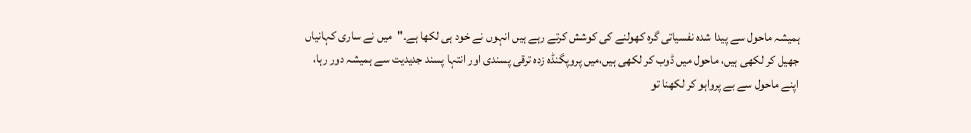ہمیشہ ماحول سے پیدا شدہ نفسیاتی گرہ کھولنے کی کوشش کرتے رہے ہیں انہوں نے خود ہی لکھا ہے۔"میں نے ساری کہانیاں جھیل کر لکھی ہیں، ماحول میں ڈوب کر لکھی ہیں،میں پروپگنڈہ زدہ ترقی پسندی اور انتہا پسند جدیدیت سے ہمیشہ دور رہا، اپنے ماحول سے بے پرواہو کر لکھنا تو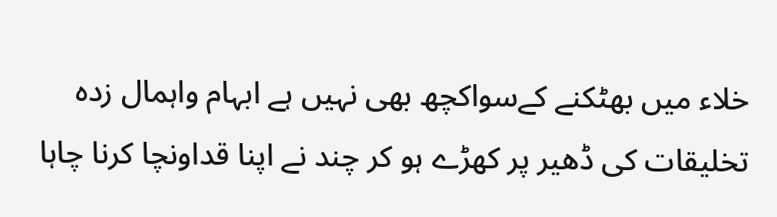خلاء میں بھٹکنے کےسواکچھ بھی نہیں ہے ابہام واہمال زدہ تخلیقات کی ڈھیر پر کھڑے ہو کر چند نے اپنا قداونچا کرنا چاہا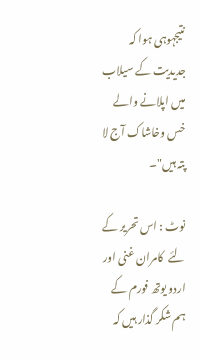نتیجہوہی ہوا کہ جدیدیت کے سیلاب میں اپلانے والے خس وخاشاک آج لا پتہ ہیں"۔

نوٹ : اس تحریر کے لئے  کامران غنی اور اردو یوتھ فورم کے ہم شکر گذار ہیں کہ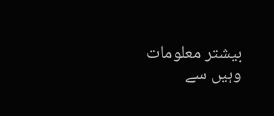بیشتر معلومات وہیں سے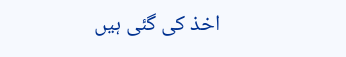اخذ کی گئی ہیں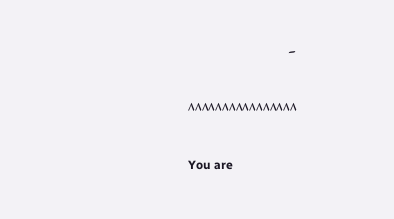۔


۸۸۸۸۸۸۸۸۸۸۸۸۸۸۸۸


You are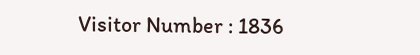Visitor Number : 1836